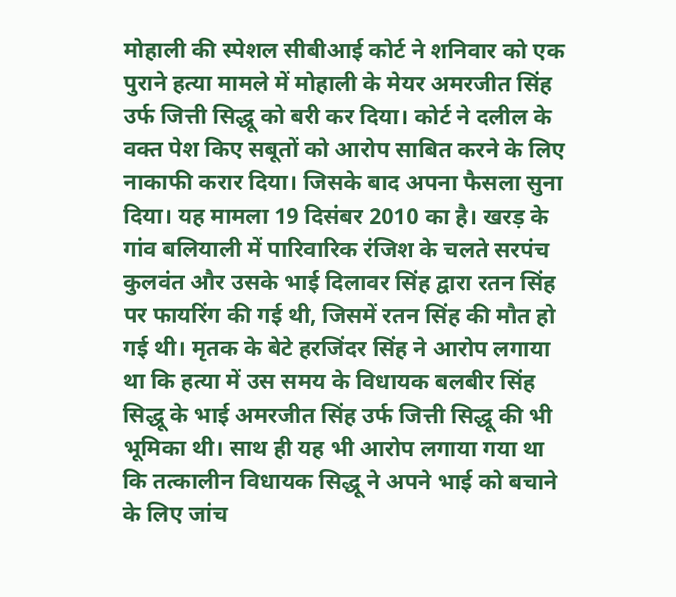मोहाली की स्पेशल सीबीआई कोर्ट ने शनिवार को एक पुराने हत्या मामले में मोहाली के मेयर अमरजीत सिंह उर्फ जित्ती सिद्धू को बरी कर दिया। कोर्ट ने दलील के वक्त पेश किए सबूतों को आरोप साबित करने के लिए नाकाफी करार दिया। जिसके बाद अपना फैसला सुना दिया। यह मामला 19 दिसंबर 2010 का है। खरड़ के गांव बलियाली में पारिवारिक रंजिश के चलते सरपंच कुलवंत और उसके भाई दिलावर सिंह द्वारा रतन सिंह पर फायरिंग की गई थी, जिसमें रतन सिंह की मौत हो गई थी। मृतक के बेटे हरजिंदर सिंह ने आरोप लगाया था कि हत्या में उस समय के विधायक बलबीर सिंह सिद्धू के भाई अमरजीत सिंह उर्फ जित्ती सिद्धू की भी भूमिका थी। साथ ही यह भी आरोप लगाया गया था कि तत्कालीन विधायक सिद्धू ने अपने भाई को बचाने के लिए जांच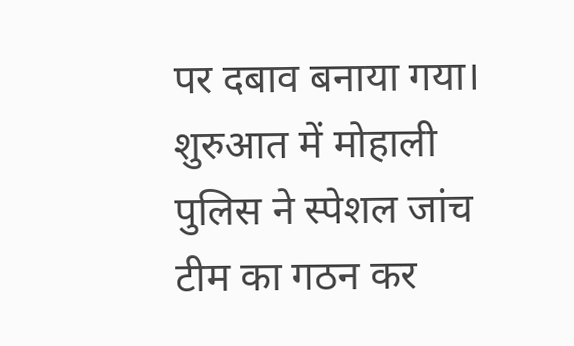पर दबाव बनाया गया। शुरुआत में मोहाली पुलिस ने स्पेशल जांच टीम का गठन कर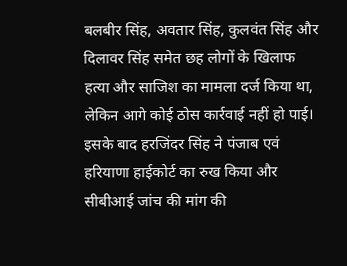बलबीर सिंह, अवतार सिंह, कुलवंत सिंह और दिलावर सिंह समेत छह लोगों के खिलाफ हत्या और साजिश का मामला दर्ज किया था, लेकिन आगे कोई ठोस कार्रवाई नहीं हो पाई। इसके बाद हरजिंदर सिंह ने पंजाब एवं हरियाणा हाईकोर्ट का रुख किया और सीबीआई जांच की मांग की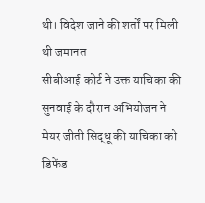थी। विदेश जाने की शर्तों पर मिली थी जमानत
सीबीआई कोर्ट ने उक्त याचिका की सुनवाई के दौरान अभियोजन ने मेयर जीती सिद्धू की याचिका को डिफेंड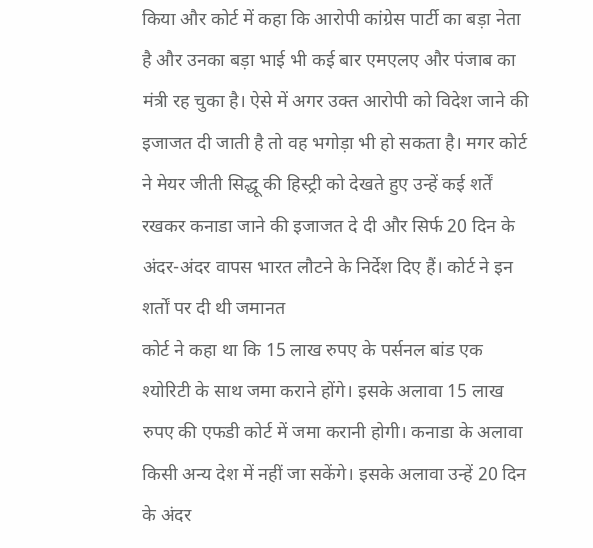किया और कोर्ट में कहा कि आरोपी कांग्रेस पार्टी का बड़ा नेता है और उनका बड़ा भाई भी कई बार एमएलए और पंजाब का मंत्री रह चुका है। ऐसे में अगर उक्त आरोपी को विदेश जाने की इजाजत दी जाती है तो वह भगोड़ा भी हो सकता है। मगर कोर्ट ने मेयर जीती सिद्धू की हिस्ट्री को देखते हुए उन्हें कई शर्तें रखकर कनाडा जाने की इजाजत दे दी और सिर्फ 20 दिन के अंदर-अंदर वापस भारत लौटने के निर्देश दिए हैं। कोर्ट ने इन शर्तों पर दी थी जमानत
कोर्ट ने कहा था कि 15 लाख रुपए के पर्सनल बांड एक श्योरिटी के साथ जमा कराने होंगे। इसके अलावा 15 लाख रुपए की एफडी कोर्ट में जमा करानी होगी। कनाडा के अलावा किसी अन्य देश में नहीं जा सकेंगे। इसके अलावा उन्हें 20 दिन के अंदर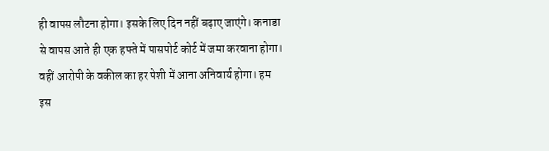ही वापस लौटना होगा। इसके लिए दिन नहीं बढ़ाए जाएंगे। कनाडा से वापस आते ही एक हफ्ते में पासपोर्ट कोर्ट में जमा करवाना होगा। वहीं आरोपी के वकील का हर पेशी में आना अनिवार्य होगा। हम इस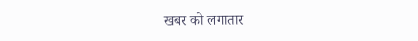खबर को लगातार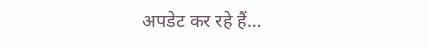अपडेट कर रहे हैं…